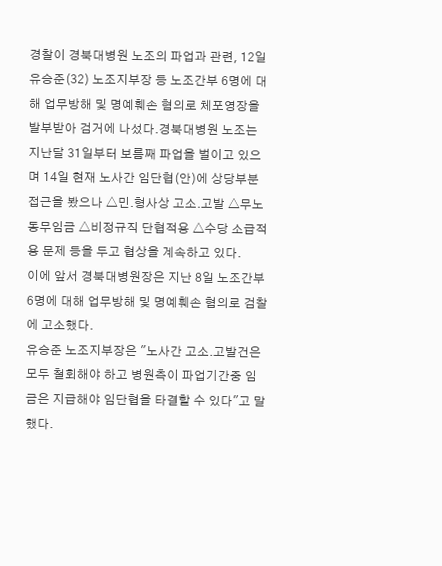경찰이 경북대병원 노조의 파업과 관련, 12일 유승준(32) 노조지부장 등 노조간부 6명에 대해 업무방해 및 명예훼손 혐의로 체포영장을 발부받아 검거에 나섰다.경북대병원 노조는 지난달 31일부터 보름째 파업을 벌이고 있으며 14일 현재 노사간 임단협(안)에 상당부분 접근을 봤으나 △민.형사상 고소.고발 △무노동무임금 △비정규직 단협적용 △수당 소급적용 문제 등을 두고 협상을 계속하고 있다.
이에 앞서 경북대병원장은 지난 8일 노조간부 6명에 대해 업무방해 및 명예훼손 혐의로 검찰에 고소했다.
유승준 노조지부장은 "노사간 고소.고발건은 모두 철회해야 하고 병원측이 파업기간중 임금은 지급해야 임단협을 타결할 수 있다"고 말했다.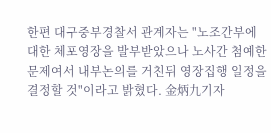한편 대구중부경찰서 관계자는 "노조간부에 대한 체포영장을 발부받았으나 노사간 첨예한 문제여서 내부논의를 거친뒤 영장집행 일정을 결정할 것"이라고 밝혔다. 金炳九기자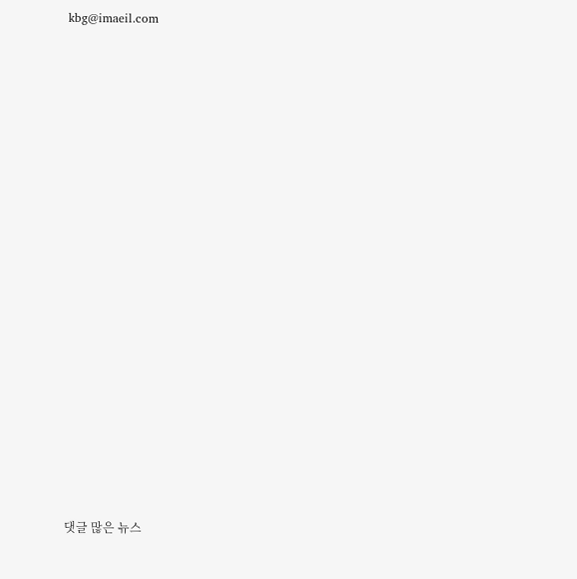kbg@imaeil.com





























댓글 많은 뉴스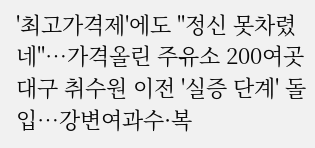'최고가격제'에도 "정신 못차렸네"…가격올린 주유소 200여곳
대구 취수원 이전 '실증 단계' 돌입…강변여과수·복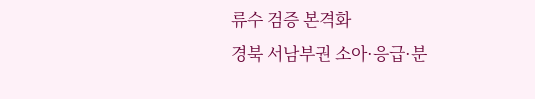류수 검증 본격화
경북 서남부권 소아·응급·분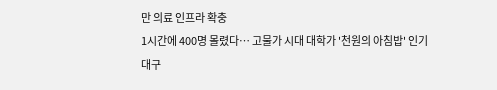만 의료 인프라 확충
1시간에 400명 몰렸다… 고물가 시대 대학가 '천원의 아침밥' 인기
대구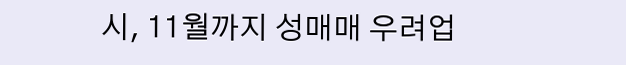시, 11월까지 성매매 우려업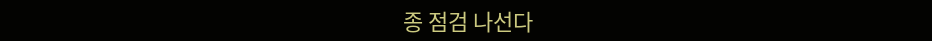종 점검 나선다